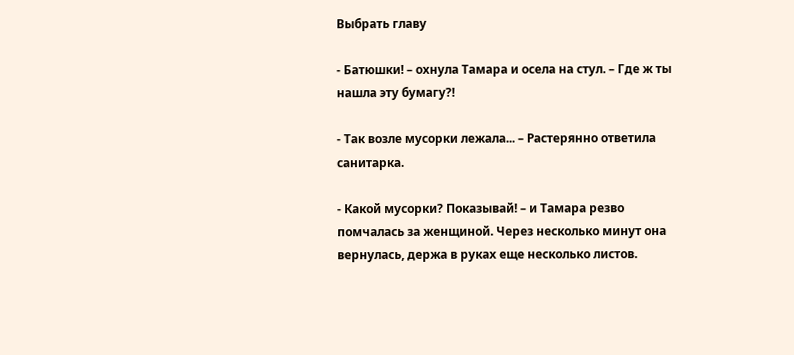Выбрать главу

- Батюшки! – охнула Тамара и осела на стул. – Где ж ты нашла эту бумагу?!

- Так возле мусорки лежала... – Растерянно ответила санитарка.

- Какой мусорки? Показывай! – и Тамара резво помчалась за женщиной. Через несколько минут она вернулась, держа в руках еще несколько листов.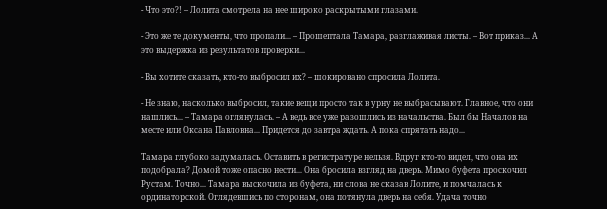- Что это?! – Лолита смотрела на нее широко раскрытыми глазами.

- Это же те документы, что пропали... – Прошептала Тамара, разглаживая листы. – Вот приказ... А это выдержка из результатов проверки...

- Вы хотите сказать, кто-то выбросил их? – шокировано спросила Лолита.

- Не знаю, насколько выбросил, такие вещи просто так в урну не выбрасывают. Главное, что они нашлись... – Тамара оглянулась. – А ведь все уже разошлись из начальства. Был бы Началов на месте или Оксана Павловна... Придется до завтра ждать. А пока спрятать надо...

Тамара глубоко задумалась. Оставить в регистратуре нельзя. Вдруг кто-то видел, что она их подобрала? Домой тоже опасно нести... Она бросила взгляд на дверь. Мимо буфета проскочил Рустам. Точно... Тамара выскочила из буфета, ни слова не сказав Лолите, и помчалась к ординаторской. Оглядевшись по сторонам, она потянула дверь на себя. Удача точно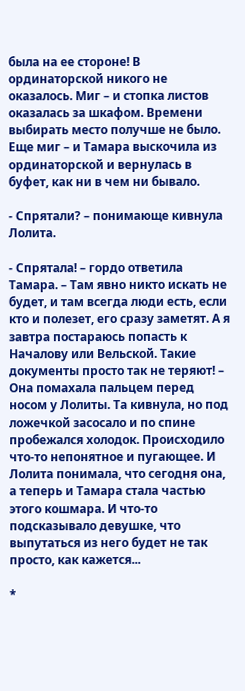была на ее стороне! В ординаторской никого не оказалось. Миг – и стопка листов оказалась за шкафом. Времени выбирать место получше не было. Еще миг – и Тамара выскочила из ординаторской и вернулась в буфет, как ни в чем ни бывало.

- Спрятали? – понимающе кивнула Лолита.

- Спрятала! – гордо ответила Тамара. – Там явно никто искать не будет, и там всегда люди есть, если кто и полезет, его сразу заметят. А я завтра постараюсь попасть к Началову или Вельской. Такие документы просто так не теряют! – Она помахала пальцем перед носом у Лолиты. Та кивнула, но под ложечкой засосало и по спине пробежался холодок. Происходило что-то непонятное и пугающее. И Лолита понимала, что сегодня она, а теперь и Тамара стала частью этого кошмара. И что-то подсказывало девушке, что выпутаться из него будет не так просто, как кажется...

*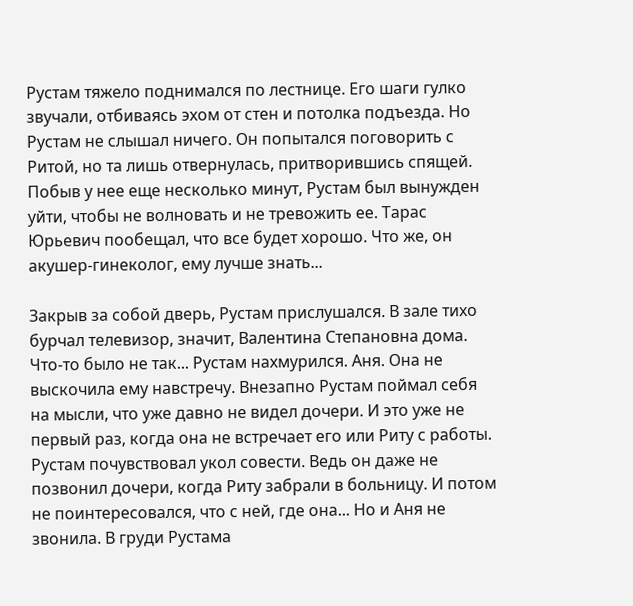Рустам тяжело поднимался по лестнице. Его шаги гулко звучали, отбиваясь эхом от стен и потолка подъезда. Но Рустам не слышал ничего. Он попытался поговорить с Ритой, но та лишь отвернулась, притворившись спящей. Побыв у нее еще несколько минут, Рустам был вынужден уйти, чтобы не волновать и не тревожить ее. Тарас Юрьевич пообещал, что все будет хорошо. Что же, он акушер-гинеколог, ему лучше знать...

Закрыв за собой дверь, Рустам прислушался. В зале тихо бурчал телевизор, значит, Валентина Степановна дома. Что-то было не так... Рустам нахмурился. Аня. Она не выскочила ему навстречу. Внезапно Рустам поймал себя на мысли, что уже давно не видел дочери. И это уже не первый раз, когда она не встречает его или Риту с работы. Рустам почувствовал укол совести. Ведь он даже не позвонил дочери, когда Риту забрали в больницу. И потом не поинтересовался, что с ней, где она... Но и Аня не звонила. В груди Рустама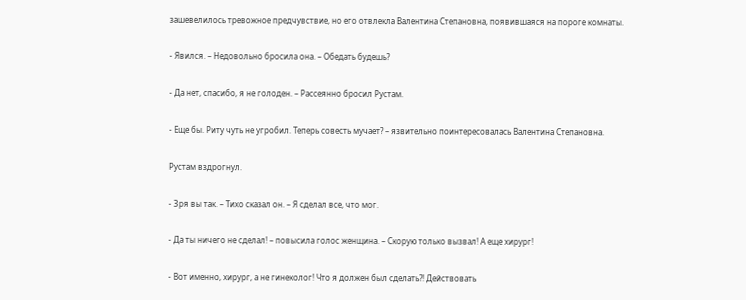зашевелилось тревожное предчувствие, но его отвлекла Валентина Степановна, появившаяся на пороге комнаты.

- Явился. – Недовольно бросила она. – Обедать будешь?

- Да нет, спасибо, я не голоден. – Рассеянно бросил Рустам.

- Еще бы. Риту чуть не угробил. Теперь совесть мучает? – язвительно поинтересовалась Валентина Степановна.

Рустам вздрогнул.

- Зря вы так. – Тихо сказал он. – Я сделал все, что мог.

- Да ты ничего не сделал! – повысила голос женщина. – Скорую только вызвал! А еще хирург!

- Вот именно, хирург, а не гинеколог! Что я должен был сделать?! Действовать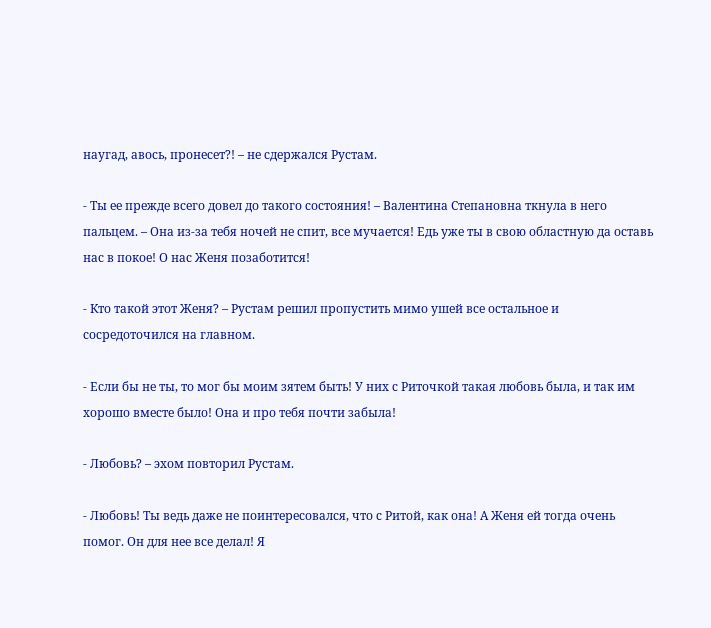наугад, авось, пронесет?! – не сдержался Рустам.

- Ты ее прежде всего довел до такого состояния! – Валентина Степановна ткнула в него пальцем. – Она из-за тебя ночей не спит, все мучается! Едь уже ты в свою областную да оставь нас в покое! О нас Женя позаботится!

- Кто такой этот Женя? – Рустам решил пропустить мимо ушей все остальное и сосредоточился на главном.

- Если бы не ты, то мог бы моим зятем быть! У них с Риточкой такая любовь была, и так им хорошо вместе было! Она и про тебя почти забыла!

- Любовь? – эхом повторил Рустам.

- Любовь! Ты ведь даже не поинтересовался, что с Ритой, как она! А Женя ей тогда очень помог. Он для нее все делал! Я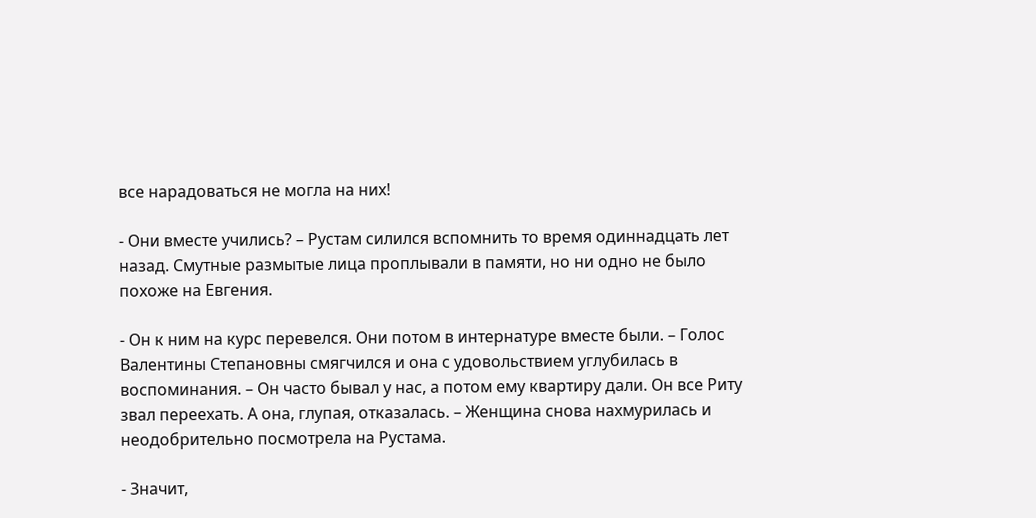все нарадоваться не могла на них!

- Они вместе учились? – Рустам силился вспомнить то время одиннадцать лет назад. Смутные размытые лица проплывали в памяти, но ни одно не было похоже на Евгения.

- Он к ним на курс перевелся. Они потом в интернатуре вместе были. – Голос Валентины Степановны смягчился и она с удовольствием углубилась в воспоминания. – Он часто бывал у нас, а потом ему квартиру дали. Он все Риту звал переехать. А она, глупая, отказалась. – Женщина снова нахмурилась и неодобрительно посмотрела на Рустама.

- Значит,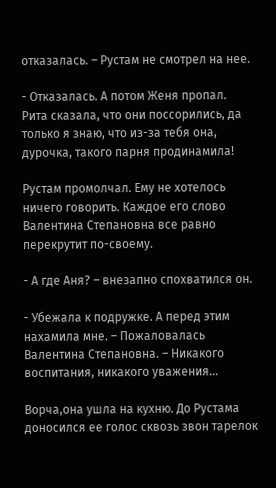отказалась. – Рустам не смотрел на нее.

- Отказалась. А потом Женя пропал. Рита сказала, что они поссорились, да только я знаю, что из-за тебя она, дурочка, такого парня продинамила!

Рустам промолчал. Ему не хотелось ничего говорить. Каждое его слово Валентина Степановна все равно перекрутит по-своему.

- А где Аня? – внезапно спохватился он.

- Убежала к подружке. А перед этим нахамила мне. – Пожаловалась Валентина Степановна. – Никакого воспитания, никакого уважения...

Ворча,она ушла на кухню. До Рустама доносился ее голос сквозь звон тарелок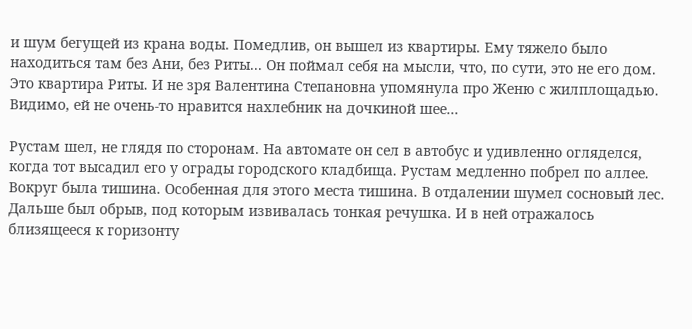и шум бегущей из крана воды. Помедлив, он вышел из квартиры. Ему тяжело было находиться там без Ани, без Риты... Он поймал себя на мысли, что, по сути, это не его дом. Это квартира Риты. И не зря Валентина Степановна упомянула про Женю с жилплощадью. Видимо, ей не очень-то нравится нахлебник на дочкиной шее...

Рустам шел, не глядя по сторонам. На автомате он сел в автобус и удивленно огляделся, когда тот высадил его у ограды городского кладбища. Рустам медленно побрел по аллее. Вокруг была тишина. Особенная для этого места тишина. В отдалении шумел сосновый лес. Дальше был обрыв, под которым извивалась тонкая речушка. И в ней отражалось близящееся к горизонту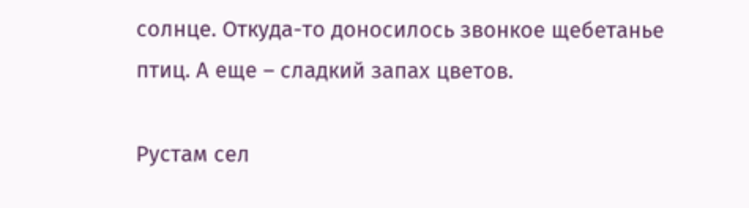солнце. Откуда-то доносилось звонкое щебетанье птиц. А еще – сладкий запах цветов.

Рустам сел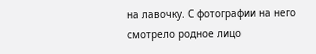на лавочку. С фотографии на него смотрело родное лицо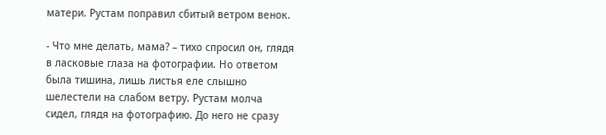матери. Рустам поправил сбитый ветром венок.

- Что мне делать, мама? – тихо спросил он, глядя в ласковые глаза на фотографии. Но ответом была тишина, лишь листья еле слышно шелестели на слабом ветру. Рустам молча сидел, глядя на фотографию. До него не сразу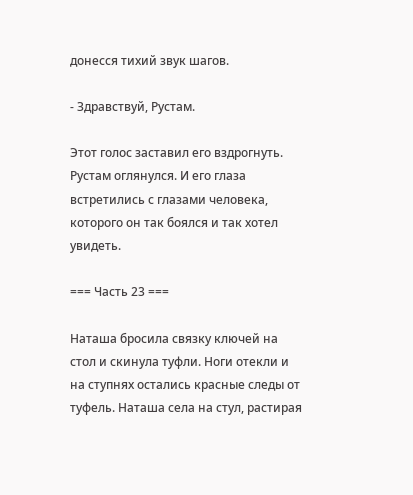донесся тихий звук шагов.

- Здравствуй, Рустам.

Этот голос заставил его вздрогнуть. Рустам оглянулся. И его глаза встретились с глазами человека, которого он так боялся и так хотел увидеть.

=== Часть 23 ===

Наташа бросила связку ключей на стол и скинула туфли. Ноги отекли и на ступнях остались красные следы от туфель. Наташа села на стул, растирая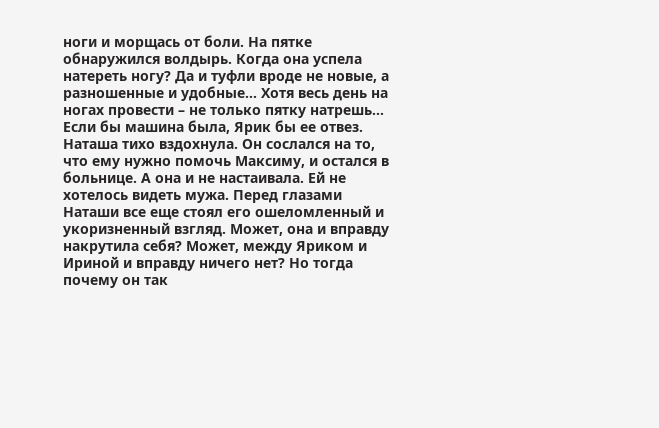ноги и морщась от боли. На пятке обнаружился волдырь. Когда она успела натереть ногу? Да и туфли вроде не новые, а разношенные и удобные... Хотя весь день на ногах провести – не только пятку натрешь... Если бы машина была, Ярик бы ее отвез. Наташа тихо вздохнула. Он сослался на то, что ему нужно помочь Максиму, и остался в больнице. А она и не настаивала. Ей не хотелось видеть мужа. Перед глазами Наташи все еще стоял его ошеломленный и укоризненный взгляд. Может, она и вправду накрутила себя? Может, между Яриком и Ириной и вправду ничего нет? Но тогда почему он так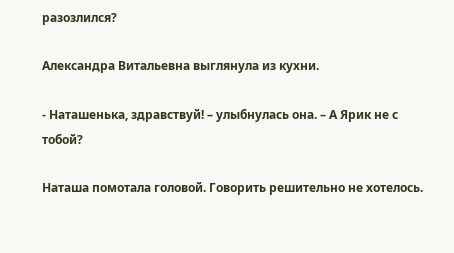разозлился?

Александра Витальевна выглянула из кухни.

- Наташенька, здравствуй! – улыбнулась она. – А Ярик не с тобой?

Наташа помотала головой. Говорить решительно не хотелось.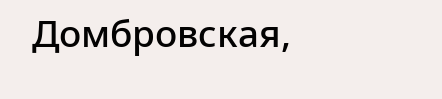Домбровская,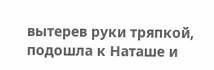вытерев руки тряпкой, подошла к Наташе и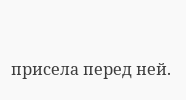присела перед ней.